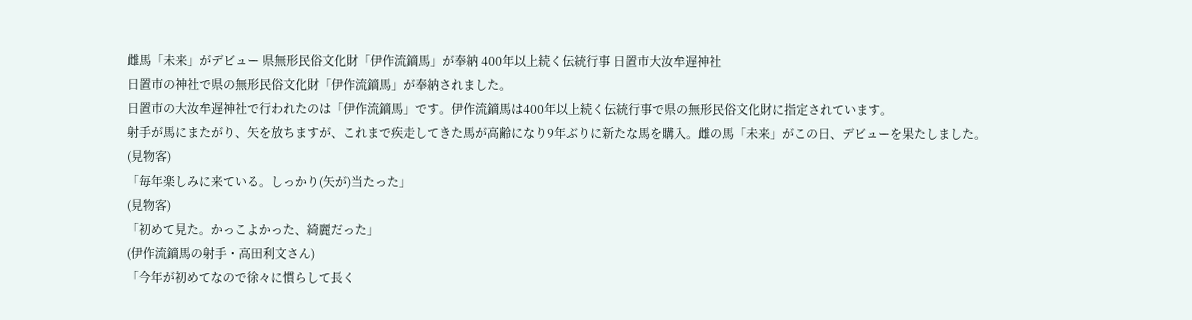雌馬「未来」がデビュー 県無形民俗文化財「伊作流鏑馬」が奉納 400年以上続く伝統行事 日置市大汝牟遅神社
日置市の神社で県の無形民俗文化財「伊作流鏑馬」が奉納されました。
日置市の大汝牟遅神社で行われたのは「伊作流鏑馬」です。伊作流鏑馬は400年以上続く伝統行事で県の無形民俗文化財に指定されています。
射手が馬にまたがり、矢を放ちますが、これまで疾走してきた馬が高齢になり9年ぶりに新たな馬を購入。雌の馬「未来」がこの日、デビューを果たしました。
(見物客)
「毎年楽しみに来ている。しっかり(矢が)当たった」
(見物客)
「初めて見た。かっこよかった、綺麗だった」
(伊作流鏑馬の射手・高田利文さん)
「今年が初めてなので徐々に慣らして長く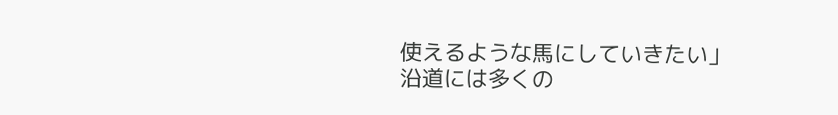使えるような馬にしていきたい」
沿道には多くの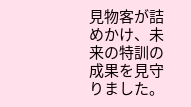見物客が詰めかけ、未来の特訓の成果を見守りました。